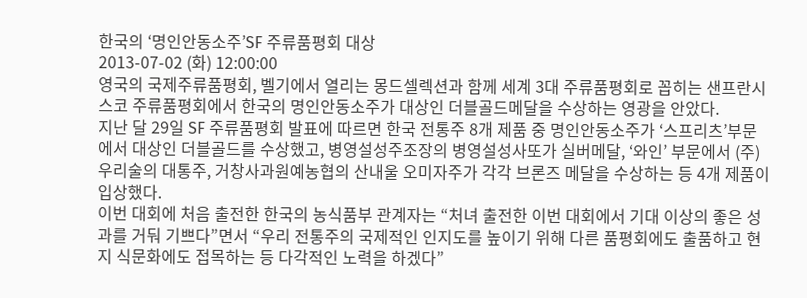한국의 ‘명인안동소주’SF 주류품평회 대상
2013-07-02 (화) 12:00:00
영국의 국제주류품평회, 벨기에서 열리는 몽드셀렉션과 함께 세계 3대 주류품평회로 꼽히는 샌프란시스코 주류품평회에서 한국의 명인안동소주가 대상인 더블골드메달을 수상하는 영광을 안았다.
지난 달 29일 SF 주류품평회 발표에 따르면 한국 전통주 8개 제품 중 명인안동소주가 ‘스프리츠’부문에서 대상인 더블골드를 수상했고, 병영설성주조장의 병영설성사또가 실버메달, ‘와인’ 부문에서 (주)우리술의 대통주, 거창사과원예농협의 산내울 오미자주가 각각 브론즈 메달을 수상하는 등 4개 제품이 입상했다.
이번 대회에 처음 출전한 한국의 농식품부 관계자는 “처녀 출전한 이번 대회에서 기대 이상의 좋은 성과를 거둬 기쁘다”면서 “우리 전통주의 국제적인 인지도를 높이기 위해 다른 품평회에도 출품하고 현지 식문화에도 접목하는 등 다각적인 노력을 하겠다”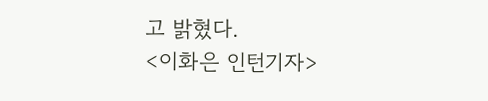고 밝혔다.
<이화은 인턴기자>